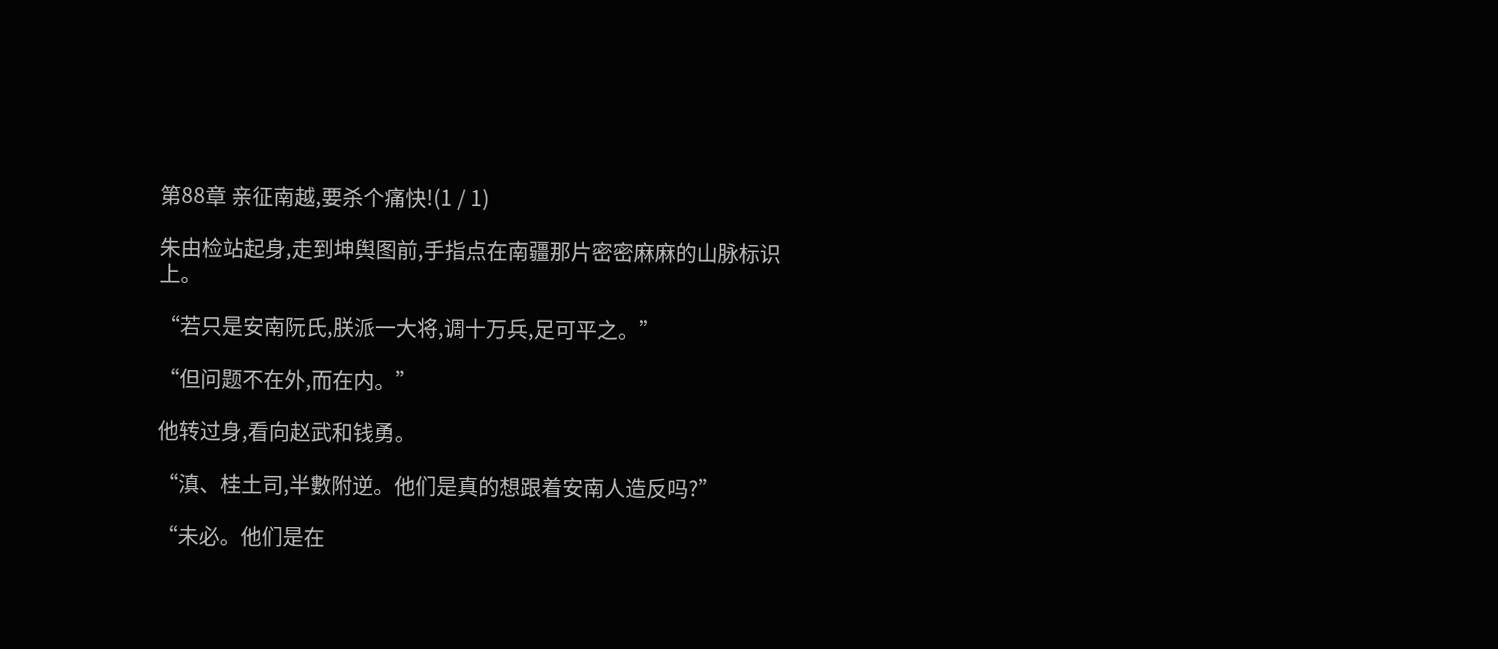第88章 亲征南越,要杀个痛快!(1 / 1)

朱由检站起身,走到坤舆图前,手指点在南疆那片密密麻麻的山脉标识上。

“若只是安南阮氏,朕派一大将,调十万兵,足可平之。”

“但问题不在外,而在内。”

他转过身,看向赵武和钱勇。

“滇、桂土司,半數附逆。他们是真的想跟着安南人造反吗?”

“未必。他们是在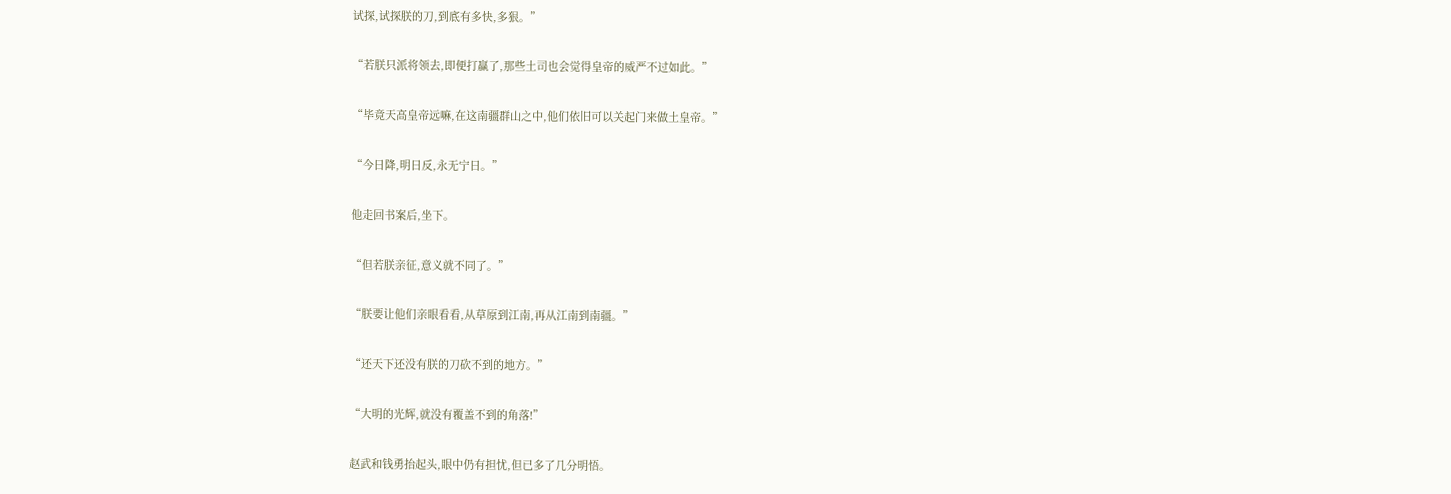试探,试探朕的刀,到底有多快,多狠。”

“若朕只派将领去,即便打赢了,那些土司也会觉得皇帝的威严不过如此。”

“毕竟天高皇帝远嘛,在这南疆群山之中,他们依旧可以关起门来做土皇帝。”

“今日降,明日反,永无宁日。”

他走回书案后,坐下。

“但若朕亲征,意义就不同了。”

“朕要让他们亲眼看看,从草原到江南,再从江南到南疆。”

“还天下还没有朕的刀砍不到的地方。”

“大明的光辉,就没有覆盖不到的角落!”

赵武和钱勇抬起头,眼中仍有担忧,但已多了几分明悟。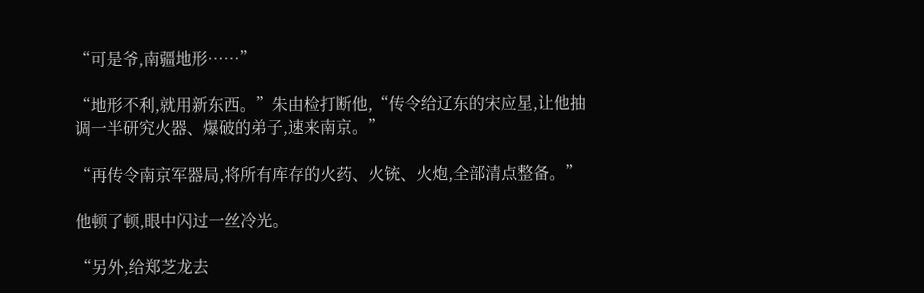“可是爷,南疆地形……”

“地形不利,就用新东西。”朱由检打断他,“传令给辽东的宋应星,让他抽调一半研究火器、爆破的弟子,速来南京。”

“再传令南京军器局,将所有库存的火药、火铳、火炮,全部清点整备。”

他顿了顿,眼中闪过一丝冷光。

“另外,给郑芝龙去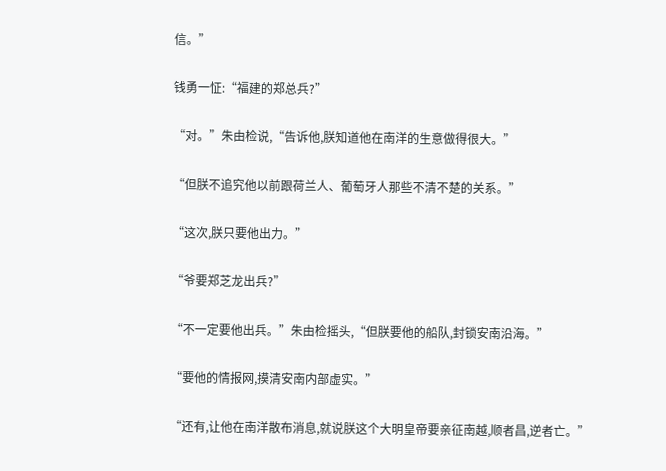信。”

钱勇一怔:“福建的郑总兵?”

“对。”朱由检说,“告诉他,朕知道他在南洋的生意做得很大。”

“但朕不追究他以前跟荷兰人、葡萄牙人那些不清不楚的关系。”

“这次,朕只要他出力。”

“爷要郑芝龙出兵?”

“不一定要他出兵。”朱由检摇头,“但朕要他的船队,封锁安南沿海。”

“要他的情报网,摸清安南内部虚实。”

“还有,让他在南洋散布消息,就说朕这个大明皇帝要亲征南越,顺者昌,逆者亡。”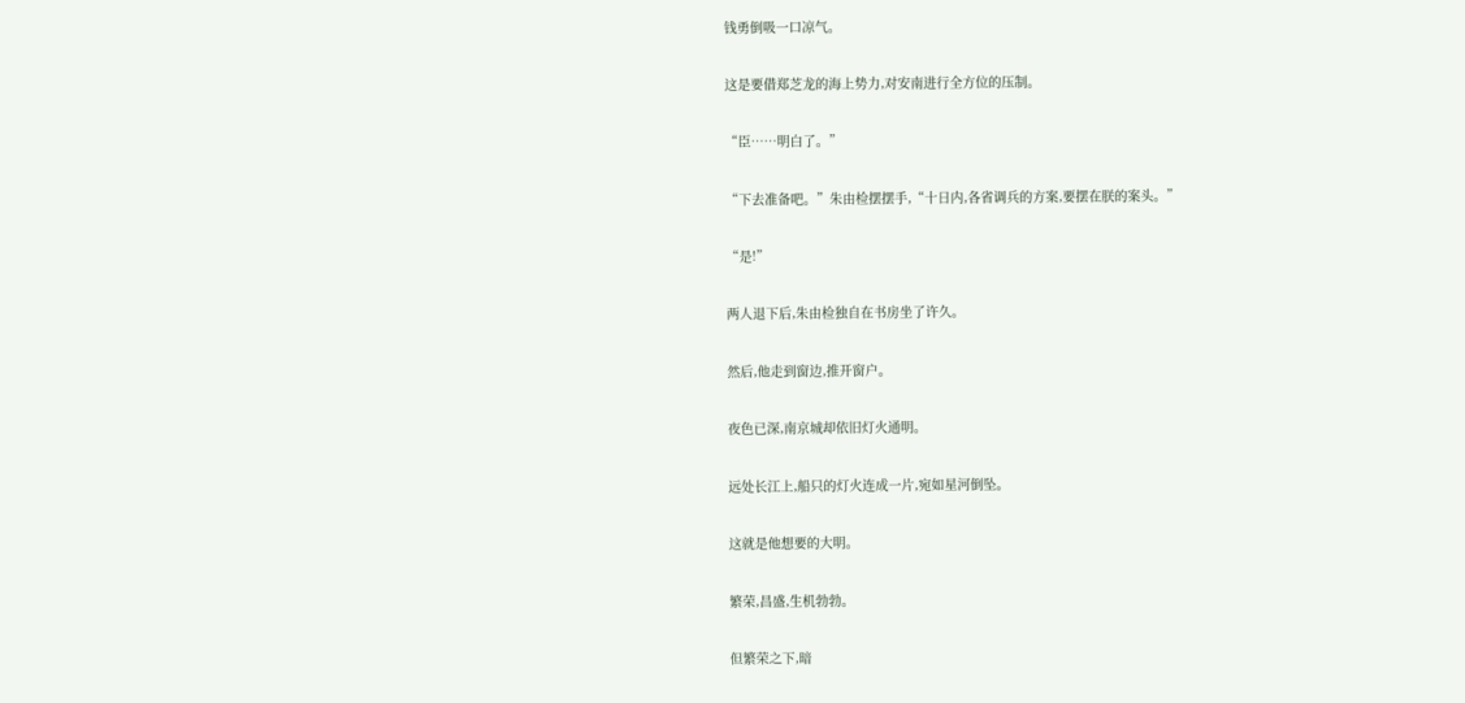钱勇倒吸一口凉气。

这是要借郑芝龙的海上势力,对安南进行全方位的压制。

“臣……明白了。”

“下去准备吧。”朱由检摆摆手,“十日内,各省调兵的方案,要摆在朕的案头。”

“是!”

两人退下后,朱由检独自在书房坐了许久。

然后,他走到窗边,推开窗户。

夜色已深,南京城却依旧灯火通明。

远处长江上,船只的灯火连成一片,宛如星河倒坠。

这就是他想要的大明。

繁荣,昌盛,生机勃勃。

但繁荣之下,暗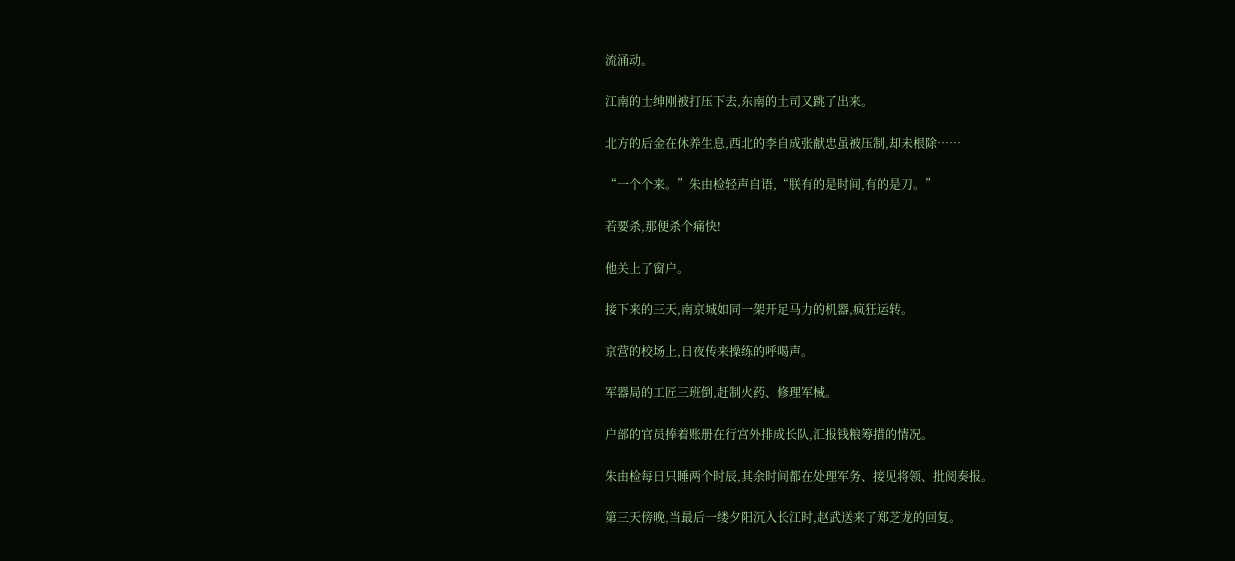流涌动。

江南的士绅刚被打压下去,东南的土司又跳了出来。

北方的后金在休养生息,西北的李自成张献忠虽被压制,却未根除……

“一个个来。”朱由检轻声自语,“朕有的是时间,有的是刀。”

若要杀,那便杀个痛快!

他关上了窗户。

接下来的三天,南京城如同一架开足马力的机器,疯狂运转。

京营的校场上,日夜传来操练的呼喝声。

军器局的工匠三班倒,赶制火药、修理军械。

户部的官员捧着账册在行宫外排成长队,汇报钱粮筹措的情况。

朱由检每日只睡两个时辰,其余时间都在处理军务、接见将领、批阅奏报。

第三天傍晚,当最后一缕夕阳沉入长江时,赵武送来了郑芝龙的回复。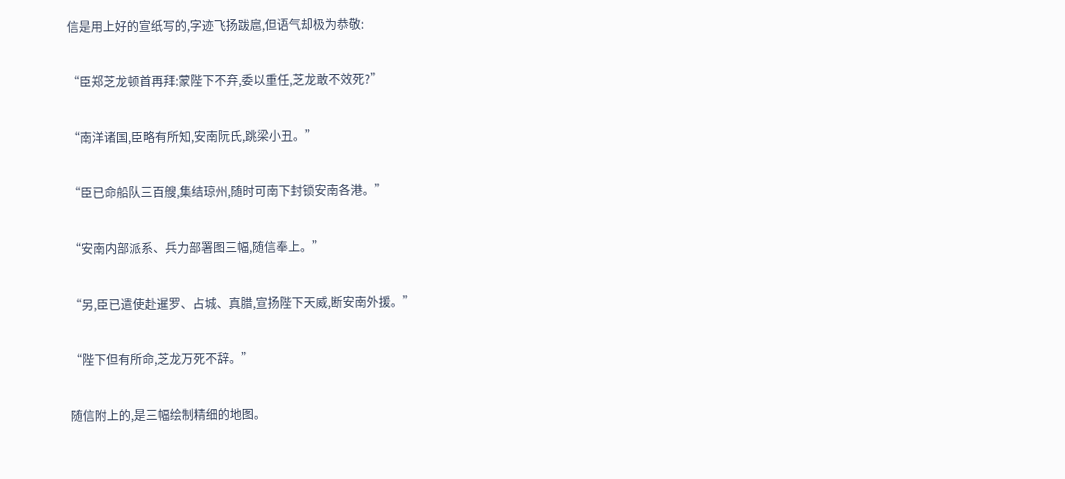信是用上好的宣纸写的,字迹飞扬跋扈,但语气却极为恭敬:

“臣郑芝龙顿首再拜:蒙陛下不弃,委以重任,芝龙敢不效死?”

“南洋诸国,臣略有所知,安南阮氏,跳梁小丑。”

“臣已命船队三百艘,集结琼州,随时可南下封锁安南各港。”

“安南内部派系、兵力部署图三幅,随信奉上。”

“另,臣已遣使赴暹罗、占城、真腊,宣扬陛下天威,断安南外援。”

“陛下但有所命,芝龙万死不辞。”

随信附上的,是三幅绘制精细的地图。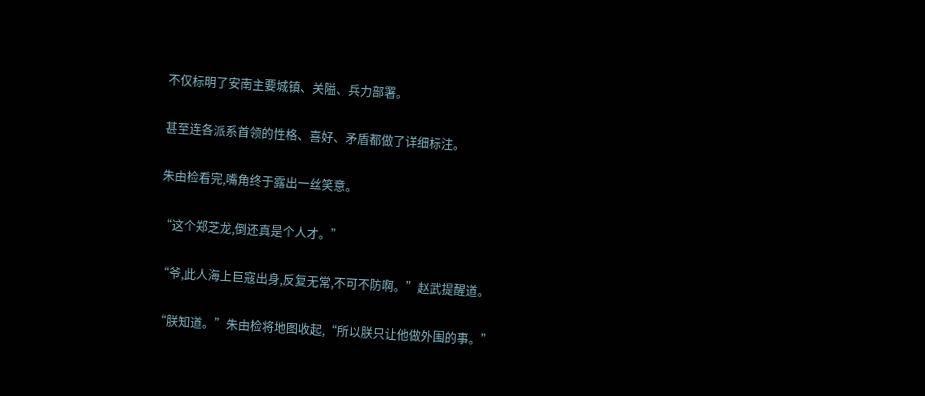不仅标明了安南主要城镇、关隘、兵力部署。

甚至连各派系首领的性格、喜好、矛盾都做了详细标注。

朱由检看完,嘴角终于露出一丝笑意。

“这个郑芝龙,倒还真是个人才。”

“爷,此人海上巨寇出身,反复无常,不可不防啊。”赵武提醒道。

“朕知道。”朱由检将地图收起,“所以朕只让他做外围的事。”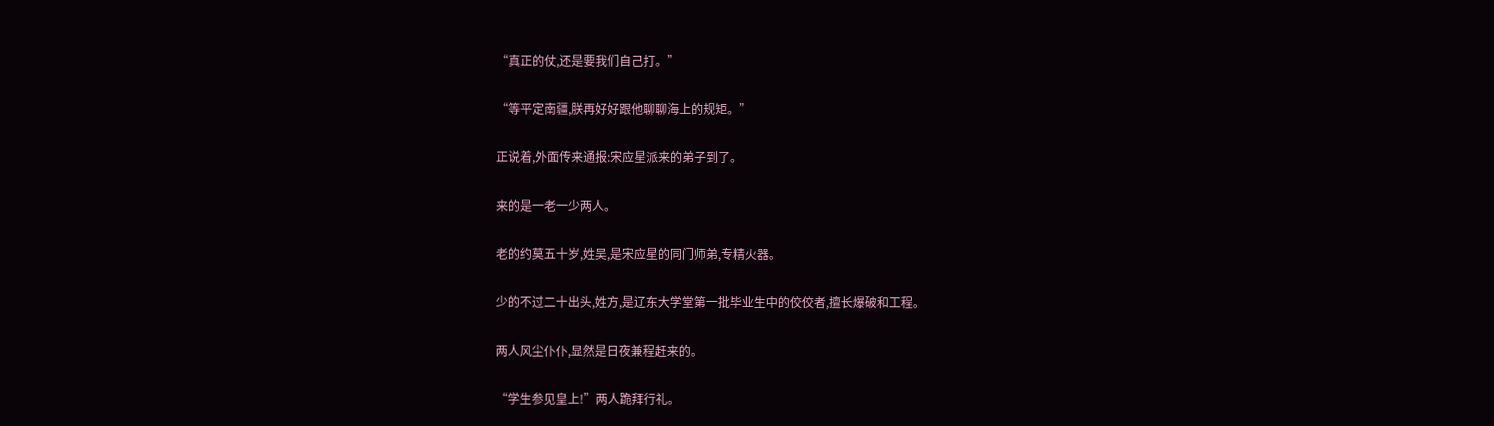“真正的仗,还是要我们自己打。”

“等平定南疆,朕再好好跟他聊聊海上的规矩。”

正说着,外面传来通报:宋应星派来的弟子到了。

来的是一老一少两人。

老的约莫五十岁,姓吴,是宋应星的同门师弟,专精火器。

少的不过二十出头,姓方,是辽东大学堂第一批毕业生中的佼佼者,擅长爆破和工程。

两人风尘仆仆,显然是日夜兼程赶来的。

“学生参见皇上!”两人跪拜行礼。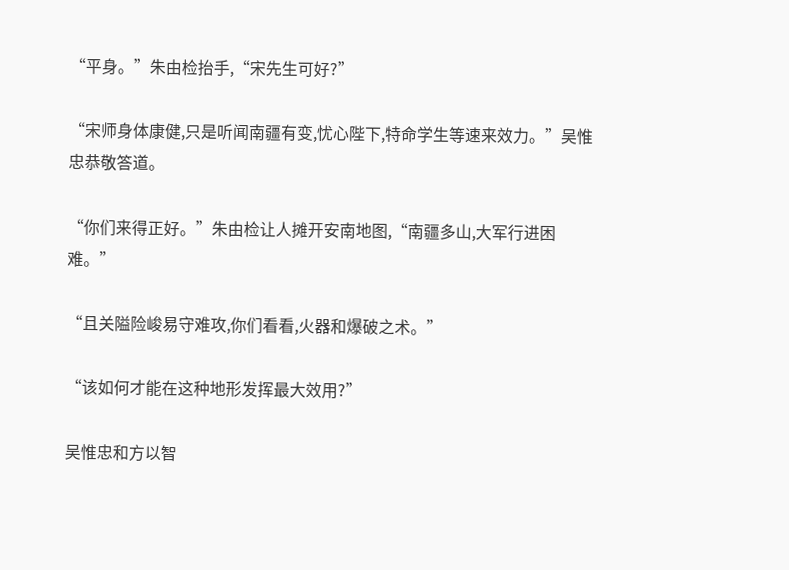“平身。”朱由检抬手,“宋先生可好?”

“宋师身体康健,只是听闻南疆有变,忧心陛下,特命学生等速来效力。”吴惟忠恭敬答道。

“你们来得正好。”朱由检让人摊开安南地图,“南疆多山,大军行进困难。”

“且关隘险峻易守难攻,你们看看,火器和爆破之术。”

“该如何才能在这种地形发挥最大效用?”

吴惟忠和方以智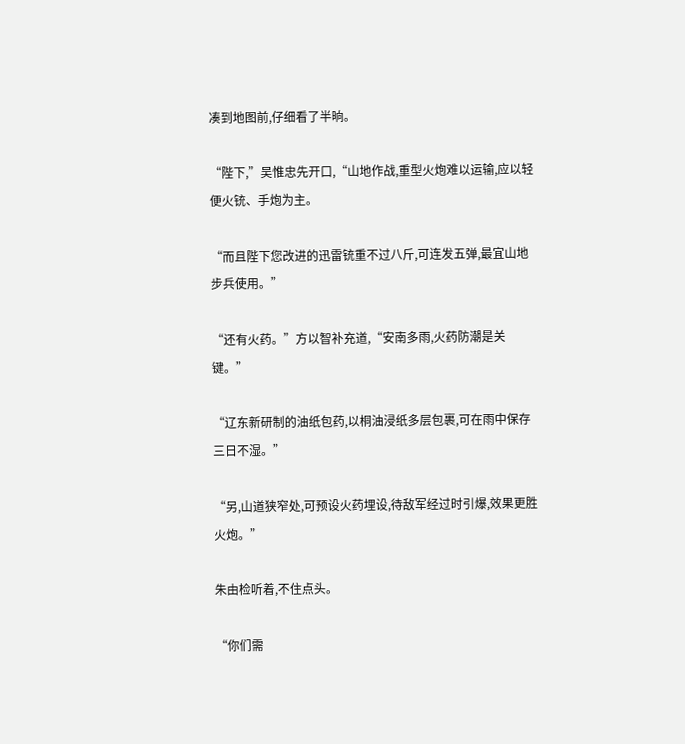凑到地图前,仔细看了半晌。

“陛下,”吴惟忠先开口,“山地作战,重型火炮难以运输,应以轻便火铳、手炮为主。

“而且陛下您改进的迅雷铳重不过八斤,可连发五弹,最宜山地步兵使用。”

“还有火药。”方以智补充道,“安南多雨,火药防潮是关键。”

“辽东新研制的油纸包药,以桐油浸纸多层包裹,可在雨中保存三日不湿。”

“另,山道狭窄处,可预设火药埋设,待敌军经过时引爆,效果更胜火炮。”

朱由检听着,不住点头。

“你们需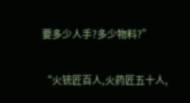要多少人手?多少物料?”

“火铳匠百人,火药匠五十人,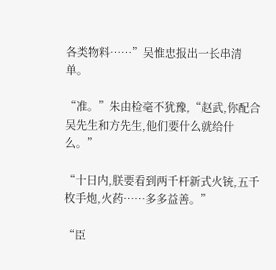各类物料……”吴惟忠报出一长串清单。

“准。”朱由检毫不犹豫,“赵武,你配合吴先生和方先生,他们要什么就给什么。”

“十日内,朕要看到两千杆新式火铳,五千枚手炮,火药……多多益善。”

“臣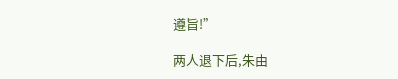遵旨!”

两人退下后,朱由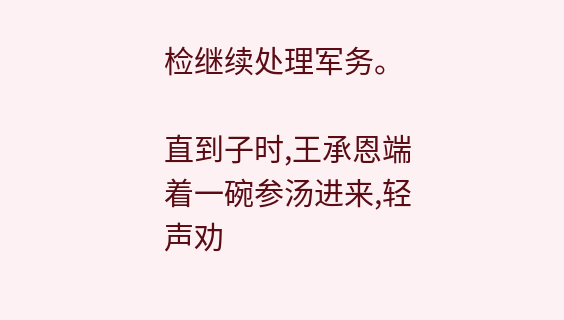检继续处理军务。

直到子时,王承恩端着一碗参汤进来,轻声劝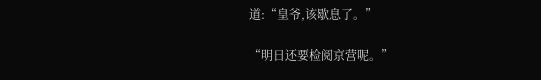道:“皇爷,该歇息了。”

“明日还要检阅京营呢。”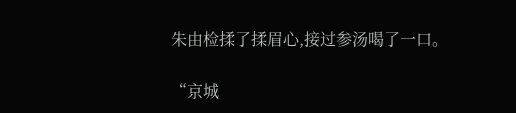朱由检揉了揉眉心,接过参汤喝了一口。

“京城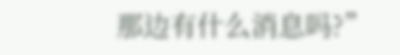那边有什么消息吗?”